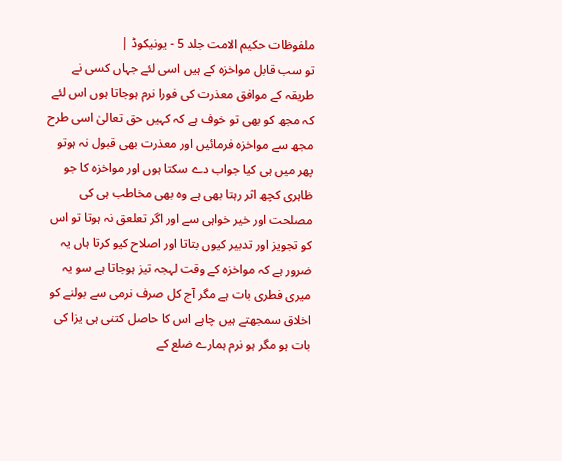ملفوظات حکیم الامت جلد 5 - یونیکوڈ |
تو سب قابل مواخزہ کے ہیں اسی لئے جہاں کسی نے طریقہ کے موافق معذرت کی فورا نرم ہوجاتا ہوں اس لئے کہ مجھ کو بھی تو خوف ہے کہ کہیں حق تعالیٰ اسی طرح مجھ سے مواخزہ فرمائیں اور معذرت بھی قبول نہ ہوتو پھر میں ہی کیا جواب دے سکتا ہوں اور مواخزہ کا جو ظاہری کچھ اثر رہتا بھی ہے وہ بھی مخاطب ہی کی مصلحت اور خیر خواہی سے اور اگر تعلعق نہ ہوتا تو اس کو تجویز اور تدبیر کیوں بتاتا اور اصلاح کیو کرتا ہاں یہ ضرور ہے کہ مواخزہ کے وقت لہجہ تیز ہوجاتا ہے سو یہ میری فطری بات ہے مگر آج کل صرف نرمی سے بولنے کو اخلاق سمجھتے ہیں چاہے اس کا حاصل کتنی ہی یزا کی بات ہو مگر ہو نرم ہمارے ضلع کے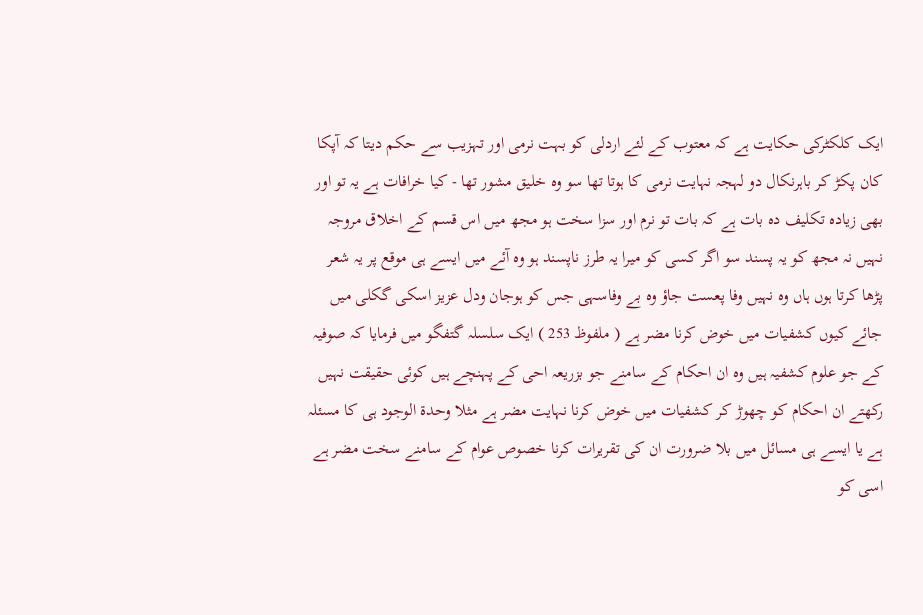ایک کلکٹرکی حکایت ہے کہ معتوب کے لئے اردلی کو بہت نرمی اور تہزیب سے حکم دیتا کہ آپکا کان پکڑ کر باہرنکال دو لہجہ نہایت نرمی کا ہوتا تھا سو وہ خلیق مشور تھا - کیا خرافات ہے یہ تو اور بھی زیادہ تکلیف دہ بات ہے کہ بات تو نرم اور سزا سخت ہو مجھ میں اس قسم کے اخلاق مروجہ نہیں نہ مجھ کو یہ پسند سو اگر کسی کو میرا یہ طرز ناپسند ہو وہ آئے میں ایسے ہی موقع پر یہ شعر پڑھا کرتا ہوں ہاں وہ نہیں وفا پعست جاؤ وہ بے وفاسہی جس کو ہوجان ودل عزیز اسکی گکلی میں جائے کیوں کشفیات میں خوض کرنا مضر ہے ( ملفوظ 253 ) ایک سلسلہ گتفگو میں فرمایا کہ صوفیہ کے جو علوم کشفیہ ہیں وہ ان احکام کے سامنے جو بزریعہ احی کے پہنچے ہیں کوئی حقیقت نہیں رکھتے ان احکام کو چھوڑ کر کشفیات میں خوض کرنا نہایت مضر ہے مثلا وحدۃ الوجود ہی کا مسئلہ ہے یا ایسے ہی مسائل میں بلا ضرورت ان کی تقریرات کرنا خصوص عوام کے سامنے سخت مضر ہے اسی کو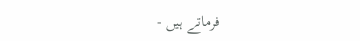فرماتے ہیں -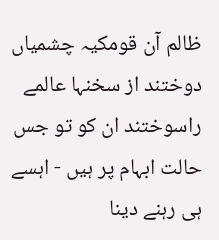ظالم آن قومکیہ چشمیاں دوختند از سخنہا عالمے راسوختند ان کو تو جس حالت ابہام پر ہیں - اہسے ہی رہنے دینا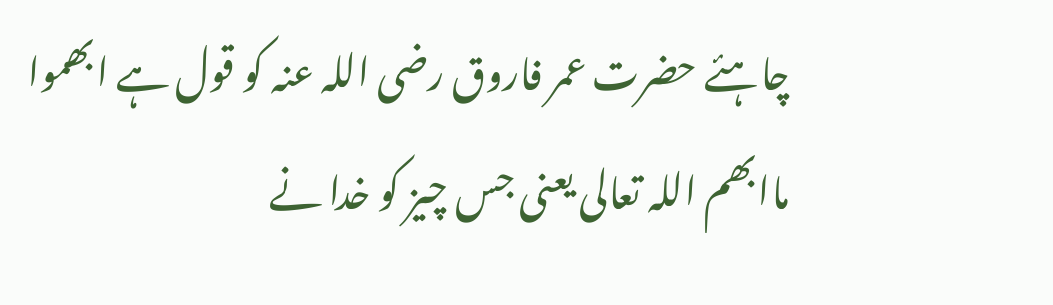چاہئے حضرت عمر فاروق رضی اللہ عنہ کو قول ہے ابھموا ماابھم اللہ تعالی یعنی جس چیز کو خدا نے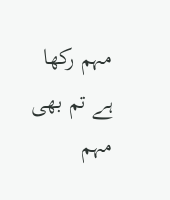مہم رکھا ہے تم بھی مہم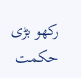رکھو بڑی حکمت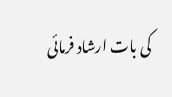کی بات ارشاد فرمائی